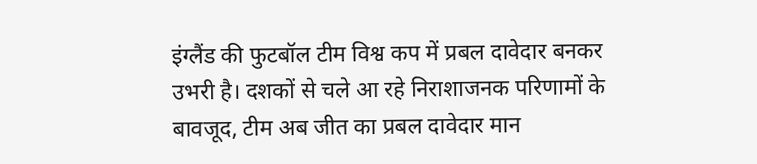इंग्लैंड की फुटबॉल टीम विश्व कप में प्रबल दावेदार बनकर उभरी है। दशकों से चले आ रहे निराशाजनक परिणामों के बावजूद, टीम अब जीत का प्रबल दावेदार मान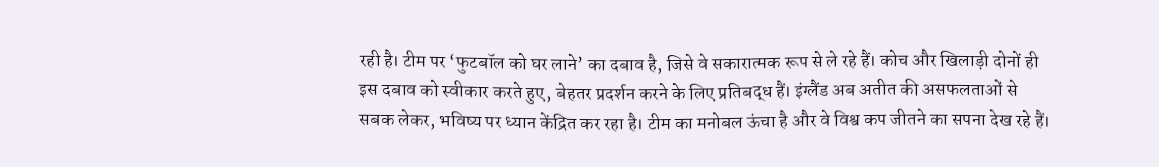रही है। टीम पर ‘फुटबॉल को घर लाने’ का दबाव है, जिसे वे सकारात्मक रूप से ले रहे हैं। कोच और खिलाड़ी दोनों ही इस दबाव को स्वीकार करते हुए, बेहतर प्रदर्शन करने के लिए प्रतिबद्ध हैं। इंग्लैंड अब अतीत की असफलताओं से सबक लेकर, भविष्य पर ध्यान केंद्रित कर रहा है। टीम का मनोबल ऊंचा है और वे विश्व कप जीतने का सपना देख रहे हैं।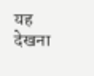यह देखना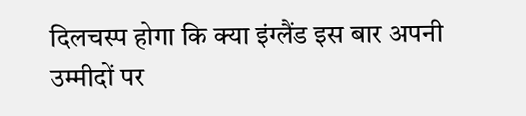दिलचस्प होगा कि क्या इंग्लैंड इस बार अपनी उम्मीदों पर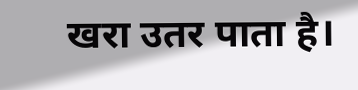खरा उतर पाता है।